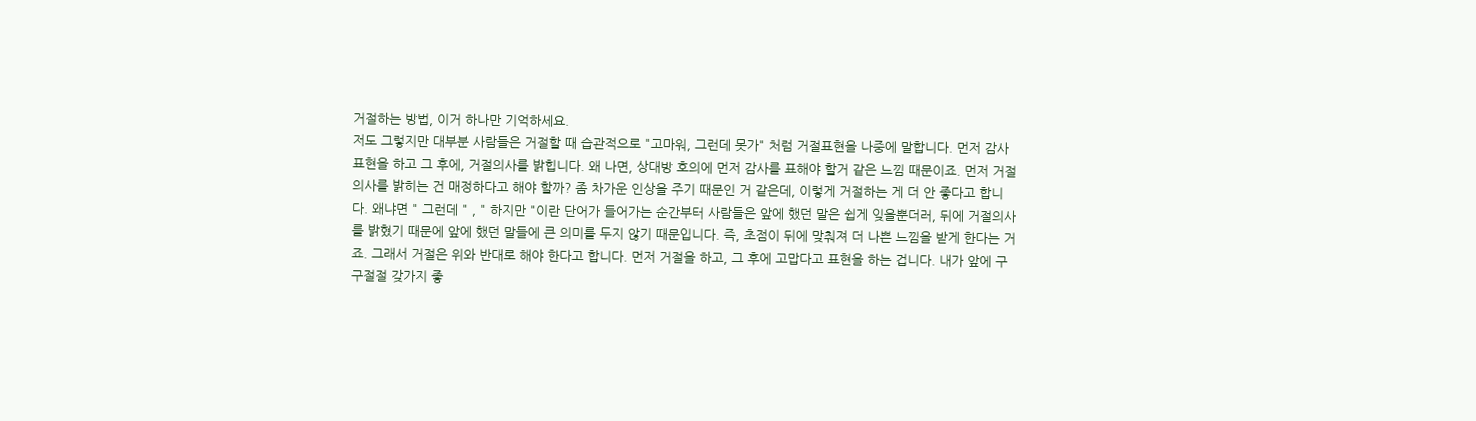거절하는 방법, 이거 하나만 기억하세요.
저도 그렇지만 대부분 사람들은 거절할 때 습관적으로 "고마워, 그런데 못가" 처럼 거절표현을 나중에 말합니다. 먼저 감사표현을 하고 그 후에, 거절의사를 밝힙니다. 왜 나면, 상대방 호의에 먼저 감사를 표해야 할거 같은 느낌 때문이죠. 먼저 거절의사를 밝히는 건 매정하다고 해야 할까? 좀 차가운 인상을 주기 때문인 거 같은데, 이렇게 거절하는 게 더 안 좋다고 합니다. 왜냐면 " 그런데 " , " 하지만 "이란 단어가 들어가는 순간부터 사람들은 앞에 했던 말은 쉽게 잊을뿐더러, 뒤에 거절의사를 밝혔기 때문에 앞에 했던 말들에 큰 의미를 두지 않기 때문입니다. 즉, 초점이 뒤에 맞춰져 더 나쁜 느낌을 받게 한다는 거죠. 그래서 거절은 위와 반대로 해야 한다고 합니다. 먼저 거절을 하고, 그 후에 고맙다고 표현을 하는 겁니다. 내가 앞에 구구절절 갖가지 좋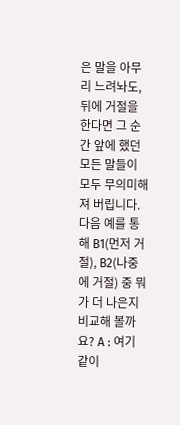은 말을 아무리 느려놔도, 뒤에 거절을 한다면 그 순간 앞에 했던 모든 말들이 모두 무의미해져 버립니다. 다음 예를 통해 B1(먼저 거절), B2(나중에 거절) 중 뭐가 더 나은지 비교해 볼까요? A : 여기 같이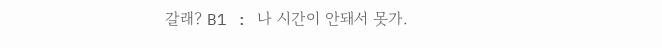갈래? B1 : 나 시간이 안돼서 못가.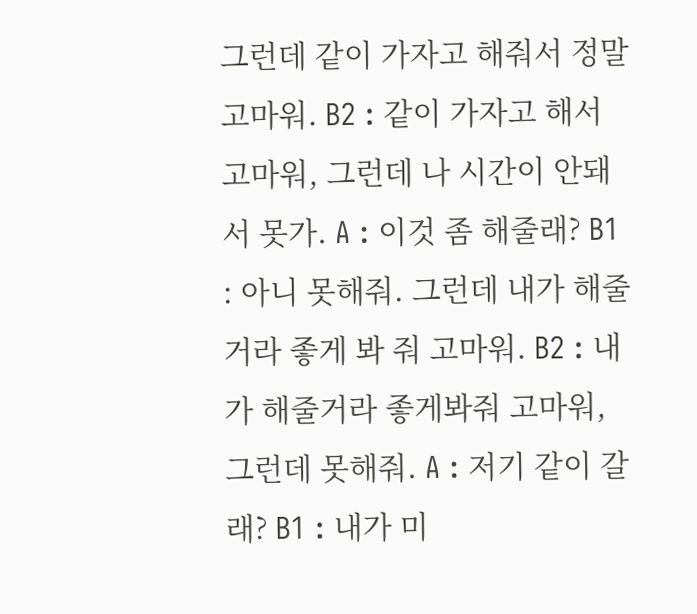그런데 같이 가자고 해줘서 정말 고마워. B2 : 같이 가자고 해서 고마워, 그런데 나 시간이 안돼서 못가. A : 이것 좀 해줄래? B1 : 아니 못해줘. 그런데 내가 해줄 거라 좋게 봐 줘 고마워. B2 : 내가 해줄거라 좋게봐줘 고마워, 그런데 못해줘. A : 저기 같이 갈래? B1 : 내가 미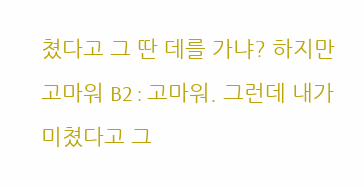쳤다고 그 딴 데를 가냐? 하지만 고마워 B2 : 고마워. 그런데 내가 미쳤다고 그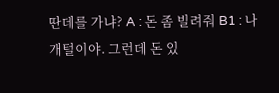딴데를 가냐? A : 돈 좀 빌려줘 B1 : 나 개털이야. 그런데 돈 있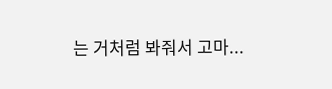는 거처럼 봐줘서 고마...